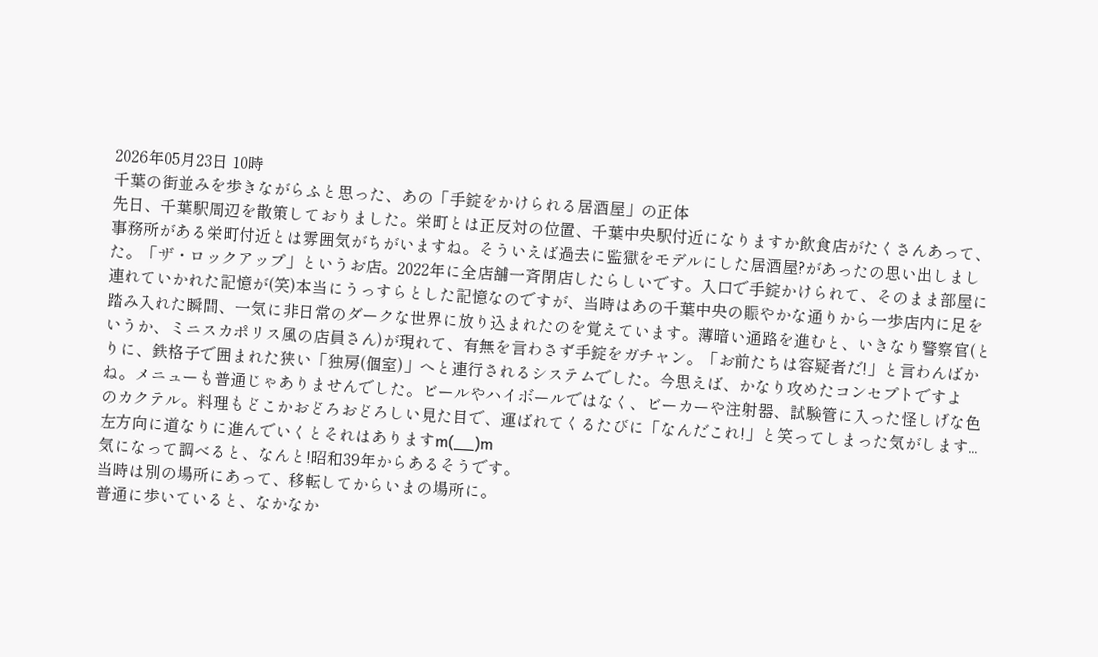2026年05月23日 10時
千葉の街並みを歩きながらふと思った、あの「手錠をかけられる居酒屋」の正体
先日、千葉駅周辺を散策しておりました。栄町とは正反対の位置、千葉中央駅付近になりますか飲食店がたくさんあって、事務所がある栄町付近とは雰囲気がちがいますね。そういえば過去に監獄をモデルにした居酒屋?があったの思い出しました。「ザ・ロックアップ」というお店。2022年に全店舗一斉閉店したらしいです。入口で手錠かけられて、そのまま部屋に連れていかれた記憶が(笑)本当にうっすらとした記憶なのですが、当時はあの千葉中央の賑やかな通りから一歩店内に足を踏み入れた瞬間、一気に非日常のダークな世界に放り込まれたのを覚えています。薄暗い通路を進むと、いきなり警察官(というか、ミニスカポリス風の店員さん)が現れて、有無を言わさず手錠をガチャン。「お前たちは容疑者だ!」と言わんばかりに、鉄格子で囲まれた狭い「独房(個室)」へと連行されるシステムでした。今思えば、かなり攻めたコンセプトですよね。メニューも普通じゃありませんでした。ビールやハイボールではなく、ビーカーや注射器、試験管に入った怪しげな色のカクテル。料理もどこかおどろおどろしい見た目で、運ばれてくるたびに「なんだこれ!」と笑ってしまった気がします...
左方向に道なりに進んでいくとそれはありますm(__)m
気になって調べると、なんと!昭和39年からあるそうです。
当時は別の場所にあって、移転してからいまの場所に。
普通に歩いていると、なかなか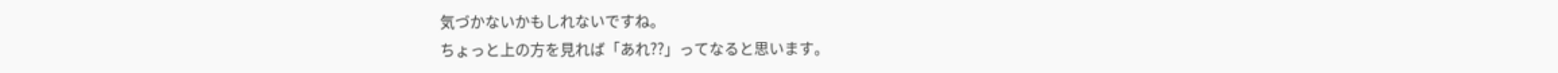気づかないかもしれないですね。
ちょっと上の方を見れば「あれ??」ってなると思います。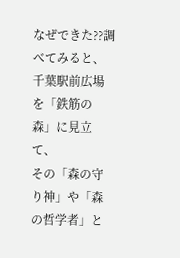なぜできた??調べてみると、千葉駅前広場を「鉄筋の森」に見立て、
その「森の守り神」や「森の哲学者」と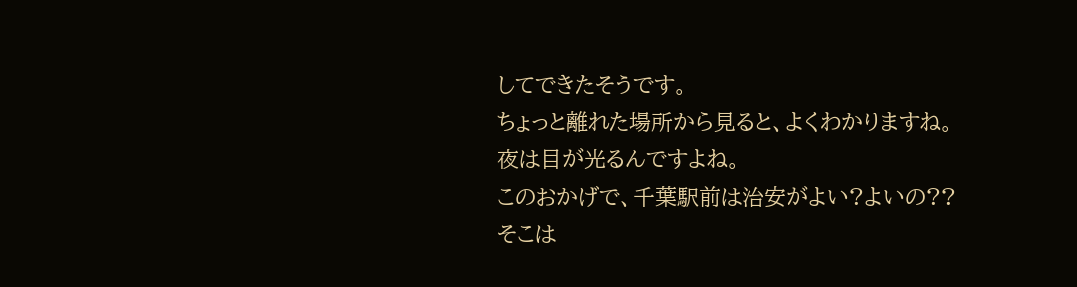してできたそうです。
ちょっと離れた場所から見ると、よくわかりますね。
夜は目が光るんですよね。
このおかげで、千葉駅前は治安がよい?よいの??
そこは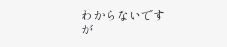わからないですが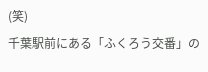(笑)
千葉駅前にある「ふくろう交番」の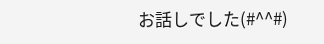お話しでした(#^^#)